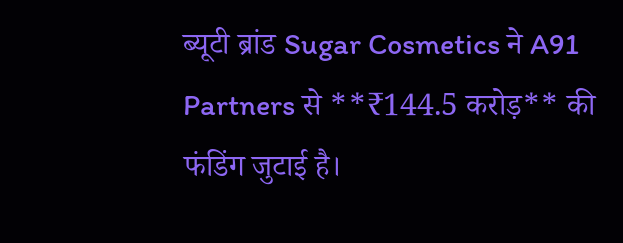ब्यूटी ब्रांड Sugar Cosmetics ने A91 Partners से **₹144.5 करोड़** की फंडिंग जुटाई है।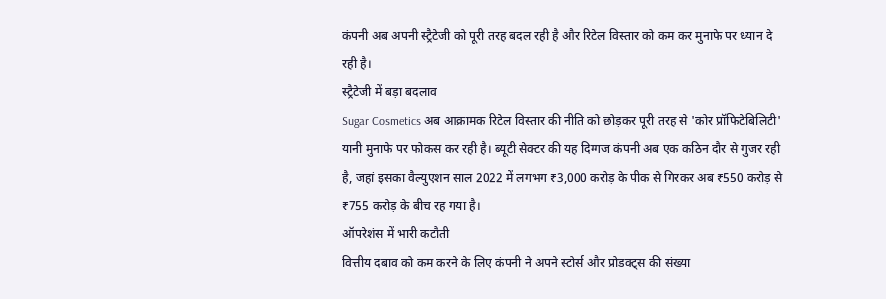कंपनी अब अपनी स्ट्रैटेजी को पूरी तरह बदल रही है और रिटेल विस्तार को कम कर मुनाफे पर ध्यान दे रही है।
स्ट्रैटेजी में बड़ा बदलाव
Sugar Cosmetics अब आक्रामक रिटेल विस्तार की नीति को छोड़कर पूरी तरह से 'कोर प्रॉफिटेबिलिटी' यानी मुनाफे पर फोकस कर रही है। ब्यूटी सेक्टर की यह दिग्गज कंपनी अब एक कठिन दौर से गुजर रही है, जहां इसका वैल्युएशन साल 2022 में लगभग ₹3,000 करोड़ के पीक से गिरकर अब ₹550 करोड़ से ₹755 करोड़ के बीच रह गया है।
ऑपरेशंस में भारी कटौती
वित्तीय दबाव को कम करने के लिए कंपनी ने अपने स्टोर्स और प्रोडक्ट्स की संख्या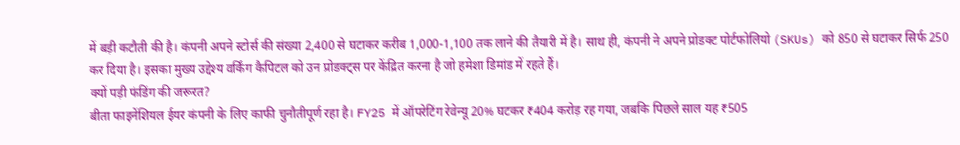में बड़ी कटौती की है। कंपनी अपने स्टोर्स की संख्या 2,400 से घटाकर करीब 1,000-1,100 तक लाने की तैयारी में है। साथ ही, कंपनी ने अपने प्रोडक्ट पोर्टफोलियो (SKUs) को 850 से घटाकर सिर्फ 250 कर दिया है। इसका मुख्य उद्देश्य वर्किंग कैपिटल को उन प्रोडक्ट्स पर केंद्रित करना है जो हमेशा डिमांड में रहते हैं।
क्यों पड़ी फंडिंग की जरूरत?
बीता फाइनेंशियल ईयर कंपनी के लिए काफी चुनौतीपूर्ण रहा है। FY25 में ऑपरेटिंग रेवेन्यू 20% घटकर ₹404 करोड़ रह गया, जबकि पिछले साल यह ₹505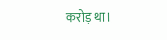करोड़ था।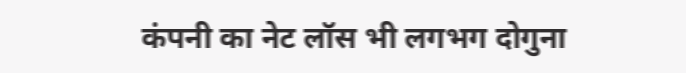कंपनी का नेट लॉस भी लगभग दोगुना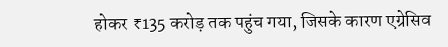होकर ₹135 करोड़ तक पहुंच गया, जिसके कारण एग्रेसिव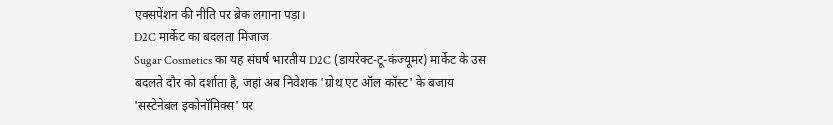एक्सपेंशन की नीति पर ब्रेक लगाना पड़ा।
D2C मार्केट का बदलता मिजाज
Sugar Cosmetics का यह संघर्ष भारतीय D2C (डायरेक्ट-टू-कंज्यूमर) मार्केट के उस बदलते दौर को दर्शाता है, जहां अब निवेशक 'ग्रोथ एट ऑल कॉस्ट' के बजाय 'सस्टेनेबल इकोनॉमिक्स' पर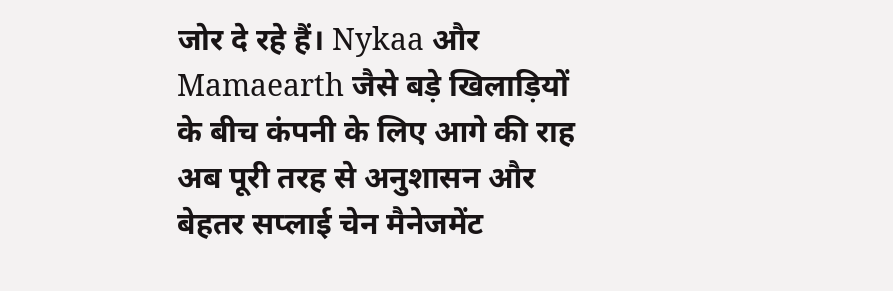जोर दे रहे हैं। Nykaa और Mamaearth जैसे बड़े खिलाड़ियों के बीच कंपनी के लिए आगे की राह अब पूरी तरह से अनुशासन और बेहतर सप्लाई चेन मैनेजमेंट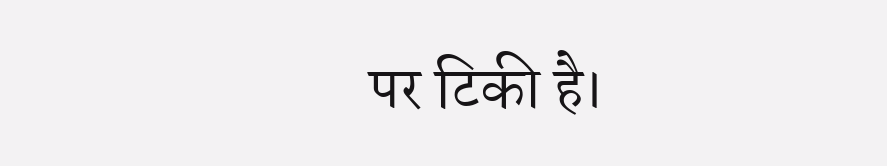पर टिकी है।